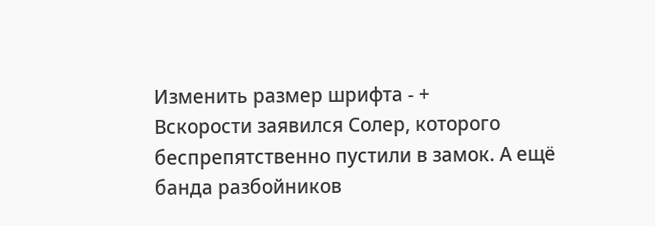Изменить размер шрифта - +
Вскорости заявился Солер, которого беспрепятственно пустили в замок. А ещё банда разбойников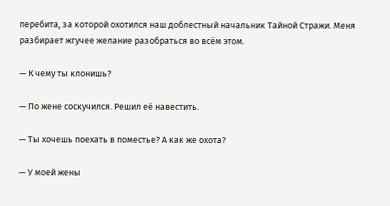перебита, за которой охотился наш доблестный начальник Тайной Стражи. Меня разбирает жгучее желание разобраться во всём этом.

— К чему ты клонишь?

— По жене соскучился. Решил её навестить.

— Ты хочешь поехать в поместье? А как же охота?

— У моей жены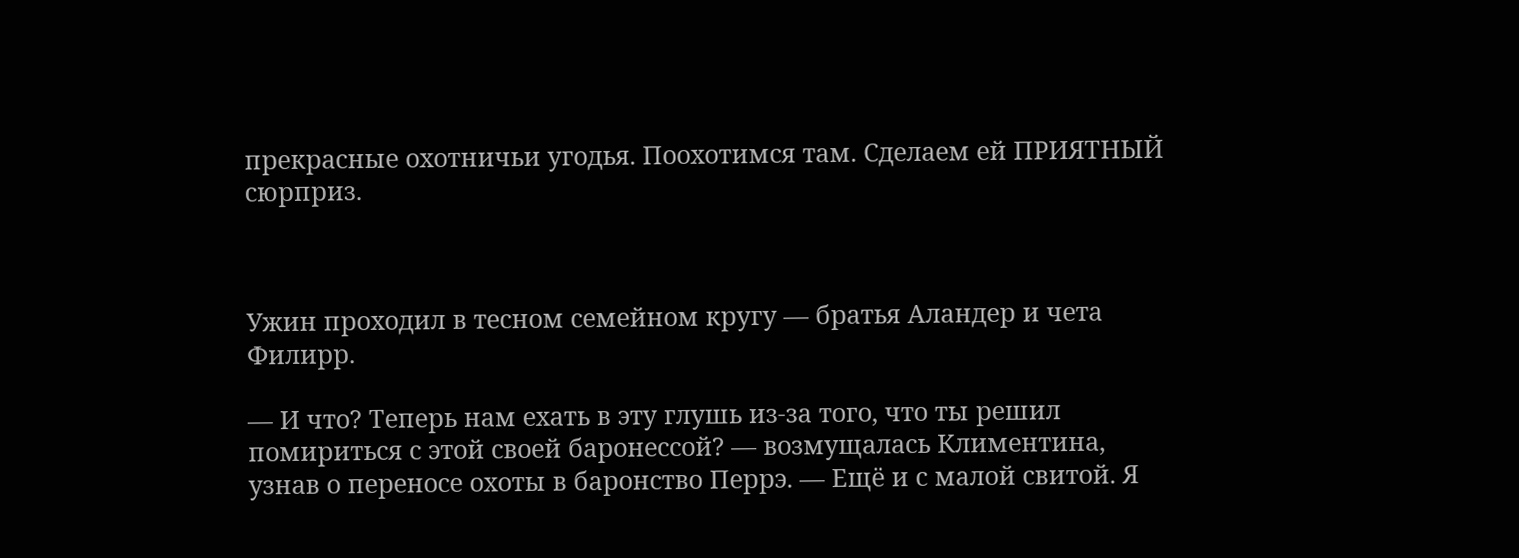прекрасные охотничьи угодья. Поохотимся там. Сделаем ей ПРИЯТНЫЙ сюрприз.



Ужин проходил в тесном семейном кругу — братья Аландер и чета Филирр.

— И что? Теперь нам ехать в эту глушь из-за того, что ты решил помириться с этой своей баронессой? — возмущалась Климентина, узнав о переносе охоты в баронство Перрэ. — Ещё и с малой свитой. Я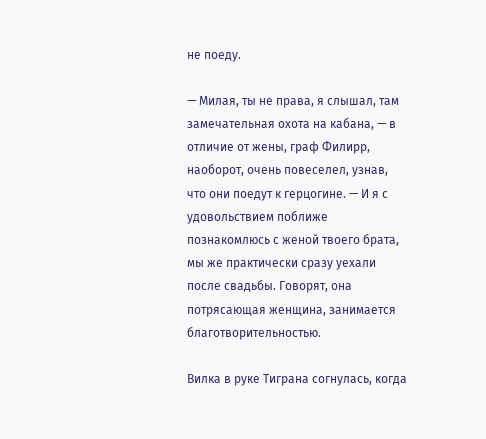не поеду.

— Милая, ты не права, я слышал, там замечательная охота на кабана, — в отличие от жены, граф Филирр, наоборот, очень повеселел, узнав, что они поедут к герцогине. — И я с удовольствием поближе познакомлюсь с женой твоего брата, мы же практически сразу уехали после свадьбы. Говорят, она потрясающая женщина, занимается благотворительностью.

Вилка в руке Тиграна согнулась, когда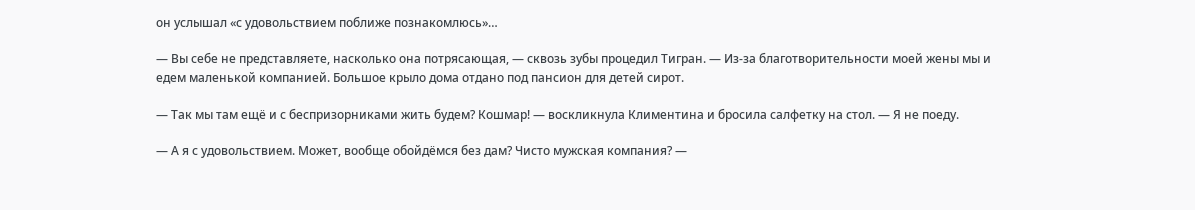он услышал «с удовольствием поближе познакомлюсь»…

— Вы себе не представляете, насколько она потрясающая, — сквозь зубы процедил Тигран. — Из-за благотворительности моей жены мы и едем маленькой компанией. Большое крыло дома отдано под пансион для детей сирот.

— Так мы там ещё и с беспризорниками жить будем? Кошмар! — воскликнула Климентина и бросила салфетку на стол. — Я не поеду.

— А я с удовольствием. Может, вообще обойдёмся без дам? Чисто мужская компания? —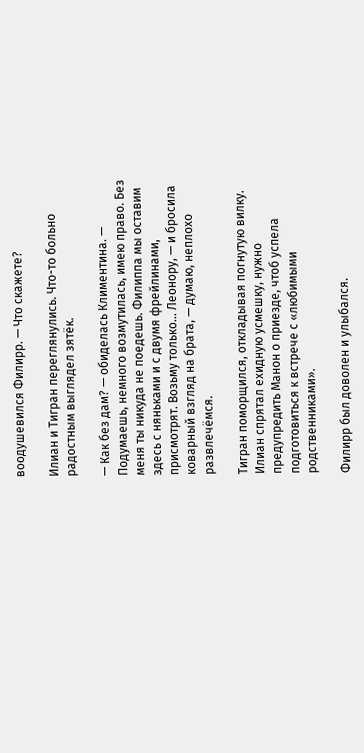воодушевился Филирр. — Что скажете?

Илиан и Тигран переглянулись. Что-то больно радостным выглядел зятёк.

— Как без дам? — обиделась Климентина. — Подумаешь, немного возмутилась, имею право. Без меня ты никуда не поедешь. Филиппа мы оставим здесь с няньками и с двумя фрейлинами, присмотрят. Возьму только… Леонору, — и бросила коварный взгляд на брата, — думаю, неплохо развлечёмся.

Тигран поморщился, откладывая погнутую вилку. Илиан спрятал ехидную усмешку, нужно предупредить Манон о приезде, чтоб успела подготовиться к встрече с «любимыми родственниками».

Филирр был доволен и улыбался.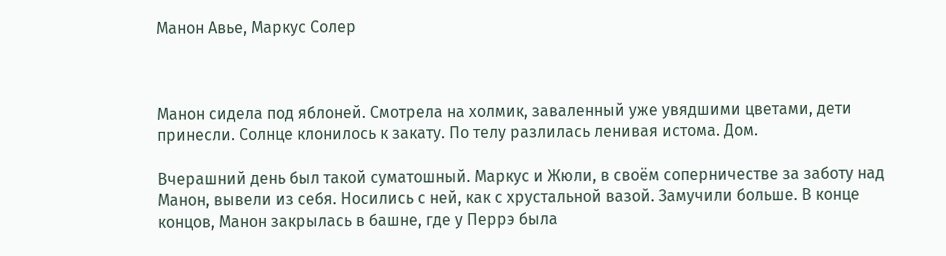Манон Авье, Маркус Солер



Манон сидела под яблоней. Смотрела на холмик, заваленный уже увядшими цветами, дети принесли. Солнце клонилось к закату. По телу разлилась ленивая истома. Дом.

Вчерашний день был такой суматошный. Маркус и Жюли, в своём соперничестве за заботу над Манон, вывели из себя. Носились с ней, как с хрустальной вазой. Замучили больше. В конце концов, Манон закрылась в башне, где у Перрэ была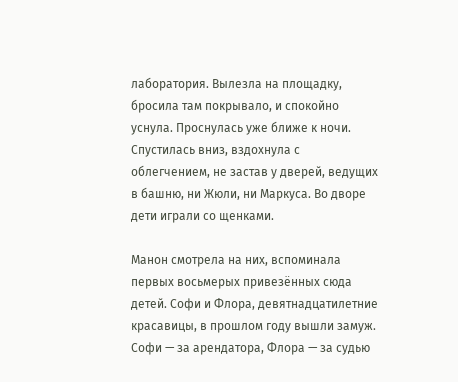лаборатория. Вылезла на площадку, бросила там покрывало, и спокойно уснула. Проснулась уже ближе к ночи. Спустилась вниз, вздохнула с облегчением, не застав у дверей, ведущих в башню, ни Жюли, ни Маркуса. Во дворе дети играли со щенками.

Манон смотрела на них, вспоминала первых восьмерых привезённых сюда детей. Софи и Флора, девятнадцатилетние красавицы, в прошлом году вышли замуж. Софи — за арендатора, Флора — за судью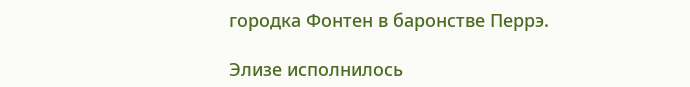городка Фонтен в баронстве Перрэ.

Элизе исполнилось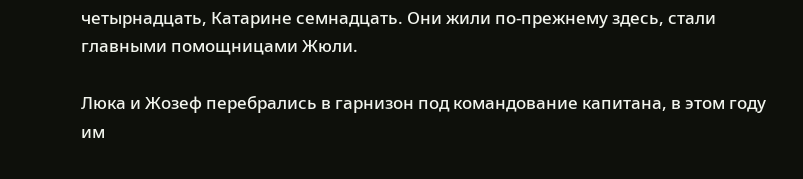четырнадцать, Катарине семнадцать. Они жили по-прежнему здесь, стали главными помощницами Жюли.

Люка и Жозеф перебрались в гарнизон под командование капитана, в этом году им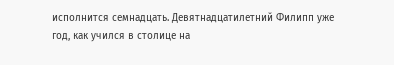исполнится семнадцать. Девятнадцатилетний Филипп уже год, как учился в столице на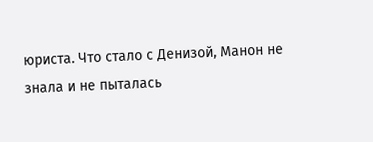юриста. Что стало с Денизой, Манон не знала и не пыталась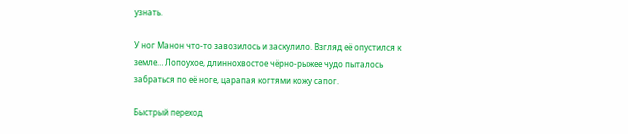узнать.

У ног Манон что-то завозилось и заскулило. Взгляд её опустился к земле… Лопоухое, длиннохвостое чёрно-рыжее чудо пыталось забраться по её ноге, царапая когтями кожу сапог.

Быстрый переход